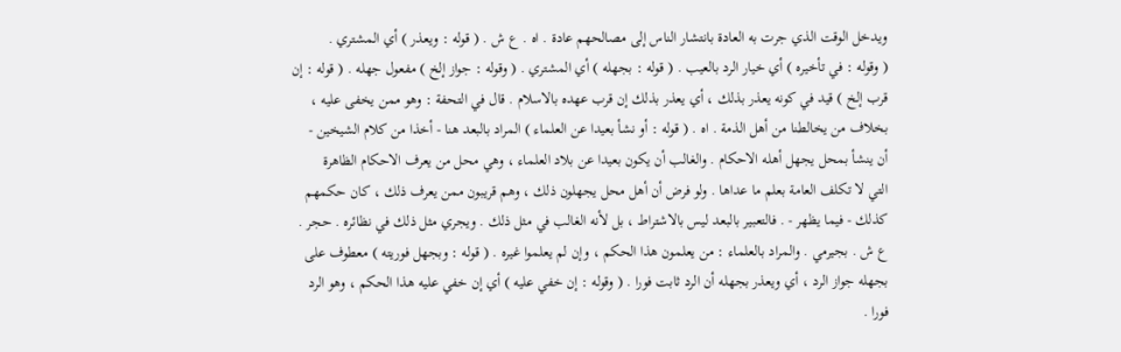ويدخل الوقت الذي جرت به العادة بانتشار الناس إلى مصالحهم عادة . اه . ع ش . ( قوله : ويعذر ) أي المشتري .
( وقوله : في تأخيره ) أي خيار الرد بالعيب . ( قوله : بجهله ) أي المشتري . ( وقوله : جواز إلخ ) مفعول جهله . ( قوله : إن
قرب إلخ ) قيد في كونه يعذر بذلك ، أي يعذر بذلك إن قرب عهده بالاسلام . قال في التحفة : وهو ممن يخفى عليه ،
بخلاف من يخالطنا من أهل الذمة . اه . ( قوله : أو نشأ بعيدا عن العلماء ) المراد بالبعد هنا - أخذا من كلام الشيخين -
أن ينشأ بمحل يجهل أهله الاحكام . والغالب أن يكون بعيدا عن بلاد العلماء ، وهي محل من يعرف الاحكام الظاهرة
التي لا تكلف العامة بعلم ما عداها . ولو فرض أن أهل محل يجهلون ذلك ، وهم قريبون ممن يعرف ذلك ، كان حكمهم
كذلك - فيما يظهر - . فالتعبير بالبعد ليس بالاشتراط ، بل لأنه الغالب في مثل ذلك . ويجري مثل ذلك في نظائره . حجر .
ع ش . بجيرمي . والمراد بالعلماء : من يعلمون هذا الحكم ، وإن لم يعلموا غيره . ( قوله : وبجهل فوريته ) معطوف على
بجهله جواز الرد ، أي ويعذر بجهله أن الرد ثابت فورا . ( وقوله : إن خفي عليه ) أي إن خفي عليه هذا الحكم ، وهو الرد
فورا .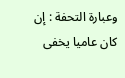وعبارة التحفة : إن كان عاميا يخفى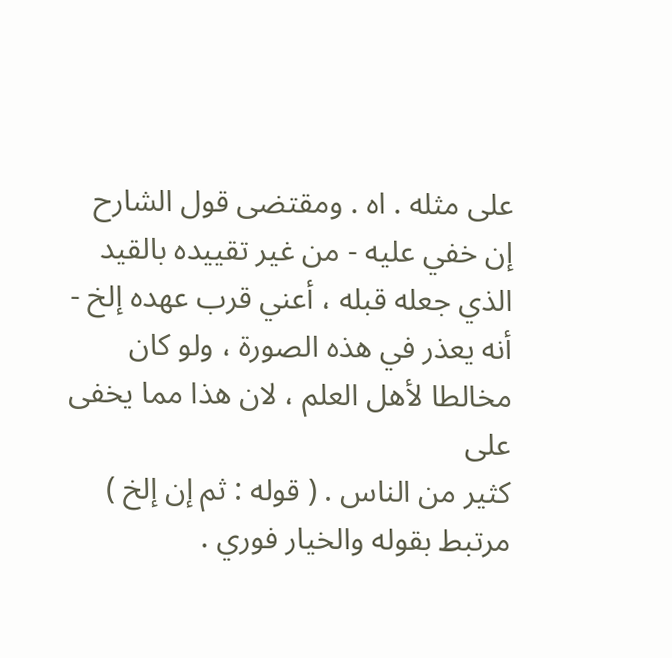على مثله . اه . ومقتضى قول الشارح إن خفي عليه - من غير تقييده بالقيد
الذي جعله قبله ، أعني قرب عهده إلخ - أنه يعذر في هذه الصورة ، ولو كان مخالطا لأهل العلم ، لان هذا مما يخفى على
كثير من الناس . ( قوله : ثم إن إلخ ) مرتبط بقوله والخيار فوري .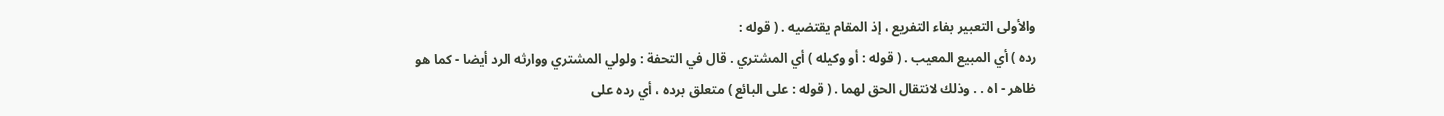والأولى التعبير بفاء التفريع ، إذ المقام يقتضيه . ( قوله :
رده ) أي المبيع المعيب . ( قوله : أو وكيله ) أي المشتري . قال في التحفة : ولولي المشتري ووارثه الرد أيضا - كما هو
ظاهر - اه . . وذلك لانتقال الحق لهما . ( قوله : على البائع ) متعلق برده ، أي رده على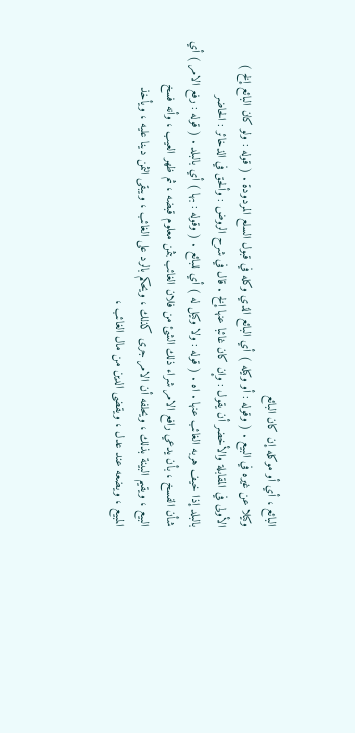البائع ، أي أو موكله إن كان البائع
وكيلا عن غيره في البيع . ( وقوله : أو وكيله ) أي البائع الذي وكله في قبول السلع المردودة . ( قوله : ولو كان البائع إلخ )
الأولى في المقابلة والأخضر أن يقول : وإن كان غائبا عنها إلخ . قال في شرح الروض : وألحق في الذخائر : الحاضر
بالبلد إذا خيف هربه الغائب عنها . اه . ( قوله : ولا وكيل له ) أي للبائع . ( وقوله : بها ) أي بالبلد . ( قوله : رفع الامر ) أي
شأن الفسخ ، بأن يدعي رافع الامر شراء ذلك الشئ من فلان الغائب بثمن معلوم قبضه ، ثم ظهر العيب ، وأنه فسخ
البيع ، ويقيم البينة بذلك ، ويحلفه أن الامر جرى كذلك ، ويحكم بالرد على الغائب ، ويبقى الثمن دينا عليه ، ويأخذ
المبيع ، ويضعه عند عدل ، ويقضى الدين من مال الغائب ،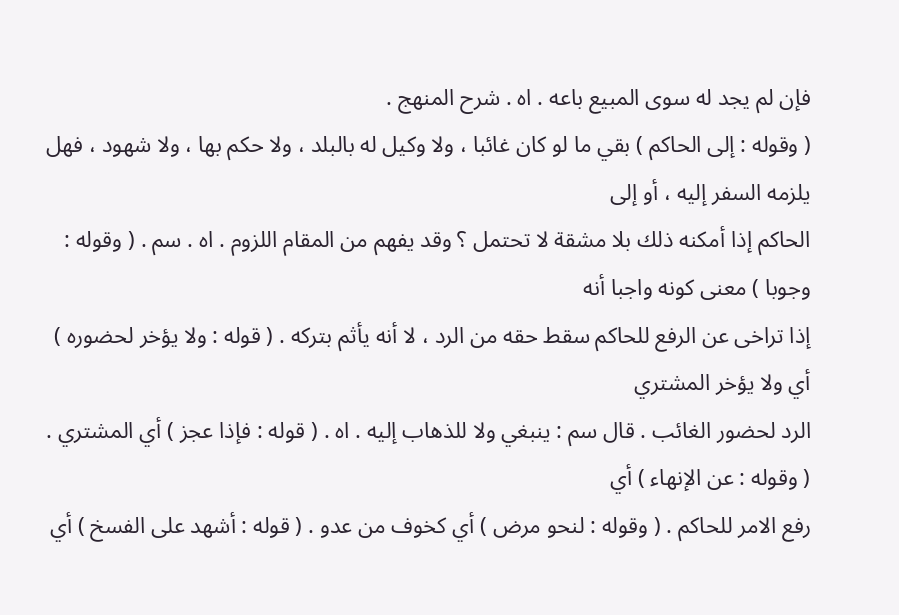فإن لم يجد له سوى المبيع باعه . اه . شرح المنهج .
( وقوله : إلى الحاكم ) بقي ما لو كان غائبا ، ولا وكيل له بالبلد ، ولا حكم بها ، ولا شهود ، فهل يلزمه السفر إليه ، أو إلى
الحاكم إذا أمكنه ذلك بلا مشقة لا تحتمل ؟ وقد يفهم من المقام اللزوم . اه . سم . ( وقوله : وجوبا ) معنى كونه واجبا أنه
إذا تراخى عن الرفع للحاكم سقط حقه من الرد ، لا أنه يأثم بتركه . ( قوله : ولا يؤخر لحضوره ) أي ولا يؤخر المشتري
الرد لحضور الغائب . قال سم : ينبغي ولا للذهاب إليه . اه . ( قوله : فإذا عجز ) أي المشتري . ( وقوله : عن الإنهاء ) أي
رفع الامر للحاكم . ( وقوله : لنحو مرض ) أي كخوف من عدو . ( قوله : أشهد على الفسخ ) أي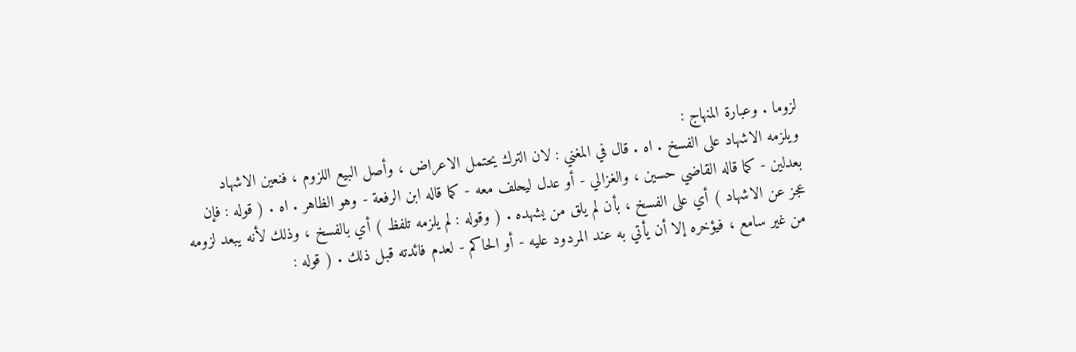لزوما . وعبارة المنهاج :
ويلزمه الاشهاد على الفسخ . اه . قال في المغني : لان الترك يحتمل الاعراض ، وأصل البيع اللزوم ، فنعين الاشهاد
بعدلين - كما قاله القاضي حسين ، والغزالي - أو عدل ليحلف معه - كما قاله ابن الرفعة - وهو الظاهر . اه . ( قوله : فإن
عجز عن الاشهاد ) أي على الفسخ ، بأن لم يلق من يشهده . ( وقوله : لم يلزمه تلفظ ) أي بالفسخ ، وذلك لأنه يبعد لزومه
من غير سامع ، فيؤخره إلا أن يأتي به عند المردود عليه - أو الحاكم - لعدم فائدته قبل ذلك . ( قوله :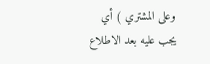وعلى المشتري ) أي
يجب عليه بعد الاطلاع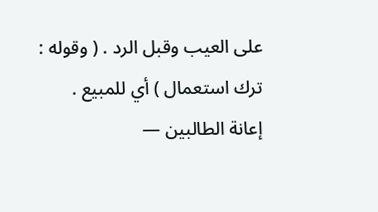على العيب وقبل الرد . ( وقوله : ترك استعمال ) أي للمبيع .
إعانة الطالبين —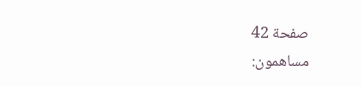صفحة 42
مساهمون: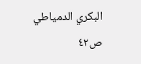البكري الدمياطي
ص٤٢